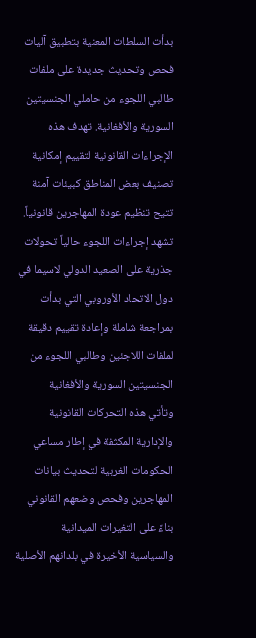بدأت السلطات المعنية بتطبيق آليات فحص وتحديث جديدة على ملفات طالبي اللجوء من حاملي الجنسيتين السورية والأفغانية. تهدف هذه الإجراءات القانونية لتقييم إمكانية تصنيف بعض المناطق كبيئات آمنة تتيح تنظيم عودة المهاجرين قانونياً.
تشهد إجراءات اللجوء حالياً تحولات جذرية على الصعيد الدولي لاسيما في دول الاتحاد الأوروبي التي بدأت بمراجعة شاملة وإعادة تقييم دقيقة لملفات اللاجئين وطالبي اللجوء من الجنسيتين السورية والأفغانية
وتأتي هذه التحركات القانونية والإدارية المكثفة في إطار مساعي الحكومات الغربية لتحديث بيانات المهاجرين وفحص وضعهم القانوني بناءً على التغيرات الميدانية والسياسية الأخيرة في بلدانهم الأصلية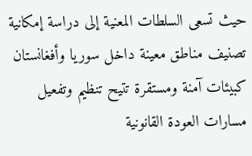حيث تسعى السلطات المعنية إلى دراسة إمكانية تصنيف مناطق معينة داخل سوريا وأفغانستان كبيئات آمنة ومستقرة تتيح تنظيم وتفعيل مسارات العودة القانونية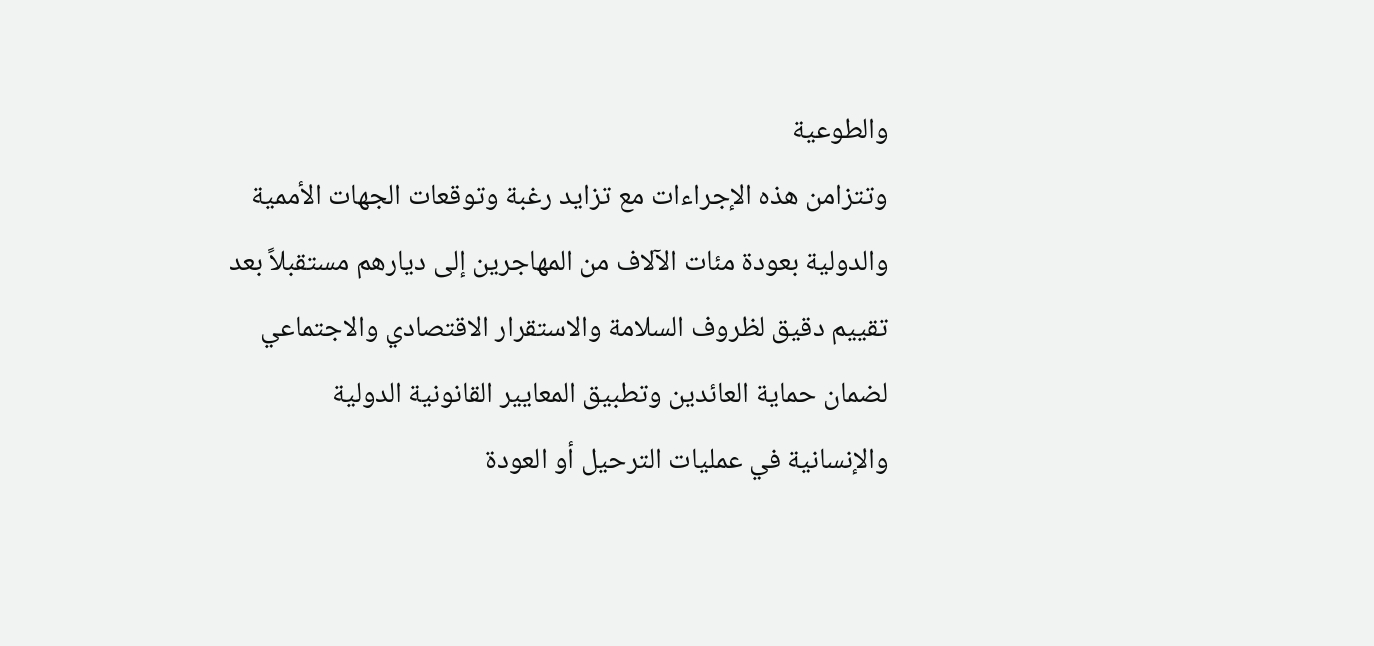والطوعية
وتتزامن هذه الإجراءات مع تزايد رغبة وتوقعات الجهات الأممية والدولية بعودة مئات الآلاف من المهاجرين إلى ديارهم مستقبلاً بعد تقييم دقيق لظروف السلامة والاستقرار الاقتصادي والاجتماعي لضمان حماية العائدين وتطبيق المعايير القانونية الدولية والإنسانية في عمليات الترحيل أو العودة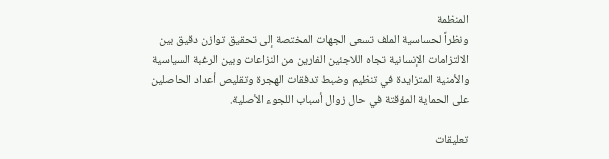المنظمة
ونظراً لحساسية الملف تسعى الجهات المختصة إلى تحقيق توازن دقيق بين الالتزامات الإنسانية تجاه اللاجئين الفارين من النزاعات وبين الرغبة السياسية والأمنية المتزايدة في تنظيم وضبط تدفقات الهجرة وتقليص أعداد الحاصلين على الحماية المؤقتة في حال زوال أسباب اللجوء الأصلية.

تعليقات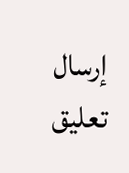إرسال تعليق